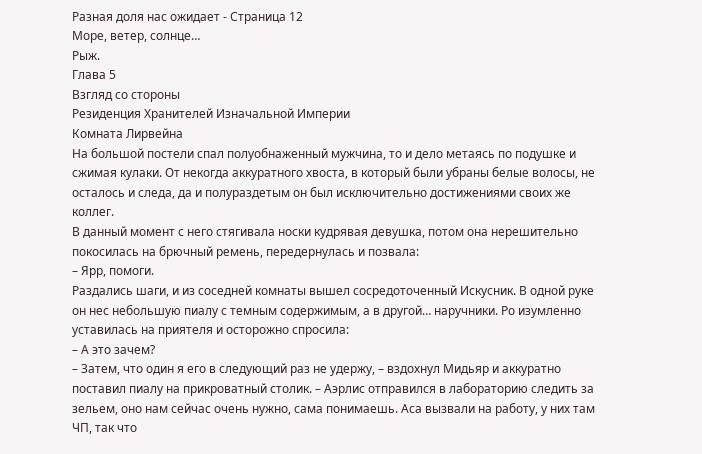Разная доля нас ожидает - Страница 12
Море, ветер, солнце…
Рыж.
Глава 5
Взгляд со стороны
Резиденция Хранителей Изначальной Империи
Комната Лирвейна
На большой постели спал полуобнаженный мужчина, то и дело метаясь по подушке и сжимая кулаки. От некогда аккуратного хвоста, в который были убраны белые волосы, не осталось и следа, да и полураздетым он был исключительно достижениями своих же коллег.
В данный момент с него стягивала носки кудрявая девушка, потом она нерешительно покосилась на брючный ремень, передернулась и позвала:
– Ярр, помоги.
Раздались шаги, и из соседней комнаты вышел сосредоточенный Искусник. В одной руке он нес небольшую пиалу с темным содержимым, а в другой… наручники. Ро изумленно уставилась на приятеля и осторожно спросила:
– А это зачем?
– Затем, что один я его в следующий раз не удержу, – вздохнул Мидьяр и аккуратно поставил пиалу на прикроватный столик. – Аэрлис отправился в лабораторию следить за зельем, оно нам сейчас очень нужно, сама понимаешь. Аса вызвали на работу, у них там ЧП, так что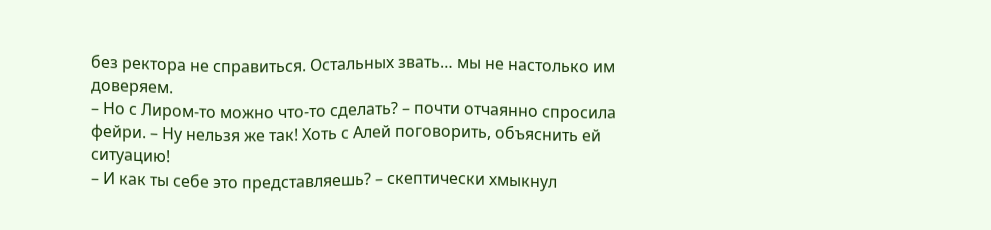без ректора не справиться. Остальных звать… мы не настолько им доверяем.
– Но с Лиром-то можно что-то сделать? – почти отчаянно спросила фейри. – Ну нельзя же так! Хоть с Алей поговорить, объяснить ей ситуацию!
– И как ты себе это представляешь? – скептически хмыкнул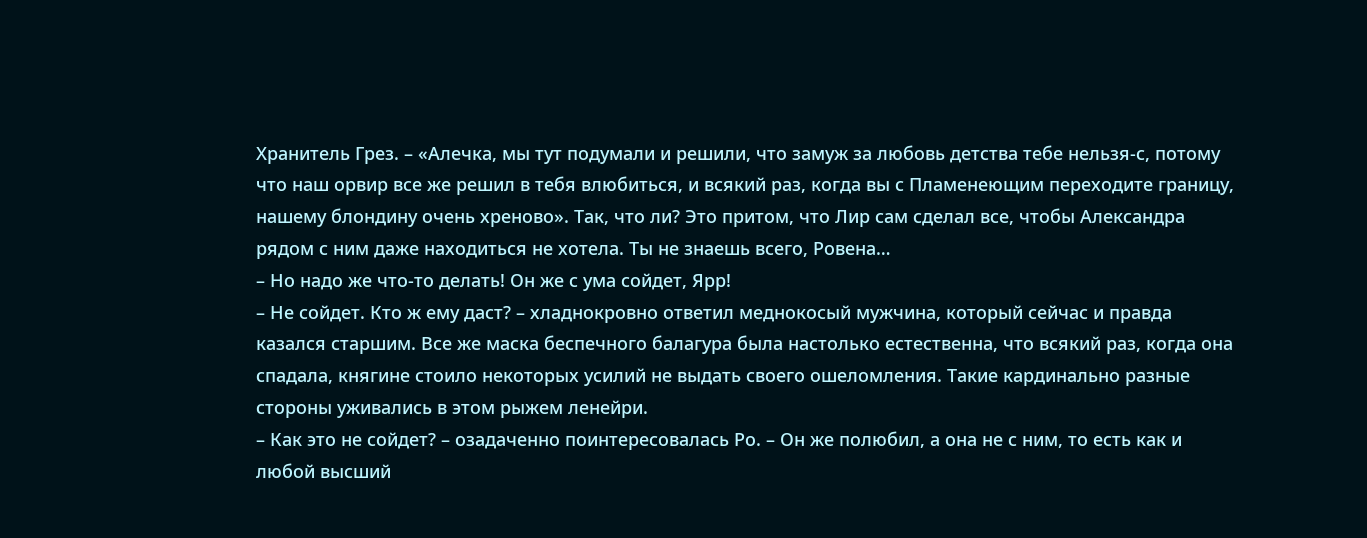Хранитель Грез. – «Алечка, мы тут подумали и решили, что замуж за любовь детства тебе нельзя-с, потому что наш орвир все же решил в тебя влюбиться, и всякий раз, когда вы с Пламенеющим переходите границу, нашему блондину очень хреново». Так, что ли? Это притом, что Лир сам сделал все, чтобы Александра рядом с ним даже находиться не хотела. Ты не знаешь всего, Ровена…
– Но надо же что-то делать! Он же с ума сойдет, Ярр!
– Не сойдет. Кто ж ему даст? – хладнокровно ответил меднокосый мужчина, который сейчас и правда казался старшим. Все же маска беспечного балагура была настолько естественна, что всякий раз, когда она спадала, княгине стоило некоторых усилий не выдать своего ошеломления. Такие кардинально разные стороны уживались в этом рыжем ленейри.
– Как это не сойдет? – озадаченно поинтересовалась Ро. – Он же полюбил, а она не с ним, то есть как и любой высший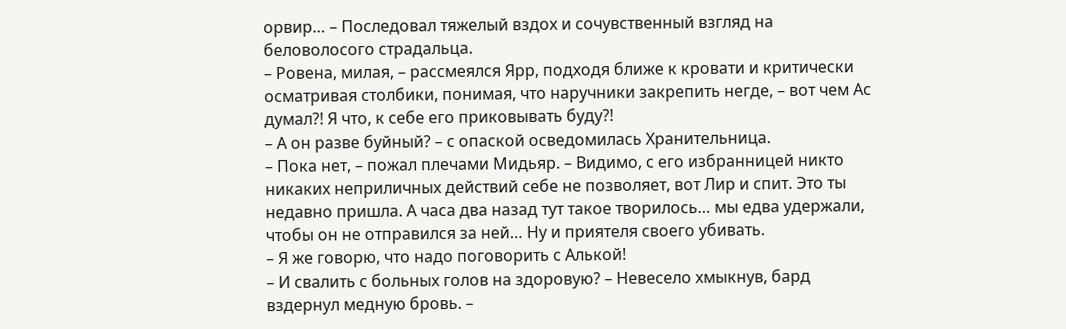орвир… – Последовал тяжелый вздох и сочувственный взгляд на беловолосого страдальца.
– Ровена, милая, – рассмеялся Ярр, подходя ближе к кровати и критически осматривая столбики, понимая, что наручники закрепить негде, – вот чем Ас думал?! Я что, к себе его приковывать буду?!
– А он разве буйный? – с опаской осведомилась Хранительница.
– Пока нет, – пожал плечами Мидьяр. – Видимо, с его избранницей никто никаких неприличных действий себе не позволяет, вот Лир и спит. Это ты недавно пришла. А часа два назад тут такое творилось… мы едва удержали, чтобы он не отправился за ней… Ну и приятеля своего убивать.
– Я же говорю, что надо поговорить с Алькой!
– И свалить с больных голов на здоровую? – Невесело хмыкнув, бард вздернул медную бровь. –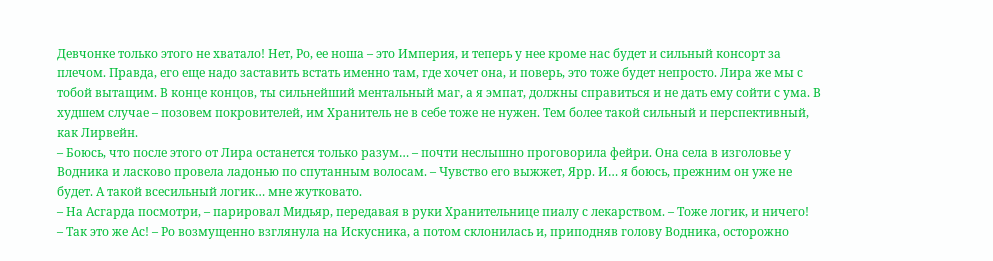Девчонке только этого не хватало! Нет, Ро, ее ноша – это Империя, и теперь у нее кроме нас будет и сильный консорт за плечом. Правда, его еще надо заставить встать именно там, где хочет она, и поверь, это тоже будет непросто. Лира же мы с тобой вытащим. В конце концов, ты сильнейший ментальный маг, а я эмпат, должны справиться и не дать ему сойти с ума. В худшем случае – позовем покровителей, им Хранитель не в себе тоже не нужен. Тем более такой сильный и перспективный, как Лирвейн.
– Боюсь, что после этого от Лира останется только разум… – почти неслышно проговорила фейри. Она села в изголовье у Водника и ласково провела ладонью по спутанным волосам. – Чувство его выжжет, Ярр. И… я боюсь, прежним он уже не будет. А такой всесильный логик… мне жутковато.
– На Асгарда посмотри, – парировал Мидьяр, передавая в руки Хранительнице пиалу с лекарством. – Тоже логик, и ничего!
– Так это же Ас! – Ро возмущенно взглянула на Искусника, а потом склонилась и, приподняв голову Водника, осторожно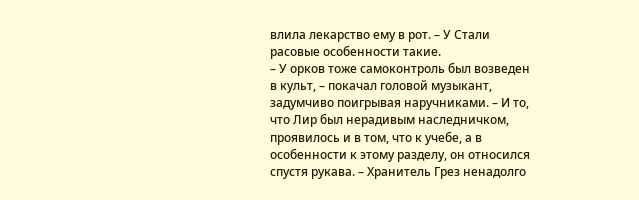влила лекарство ему в рот. – У Стали расовые особенности такие.
– У орков тоже самоконтроль был возведен в культ, – покачал головой музыкант, задумчиво поигрывая наручниками. – И то, что Лир был нерадивым наследничком, проявилось и в том, что к учебе, а в особенности к этому разделу, он относился спустя рукава. – Хранитель Грез ненадолго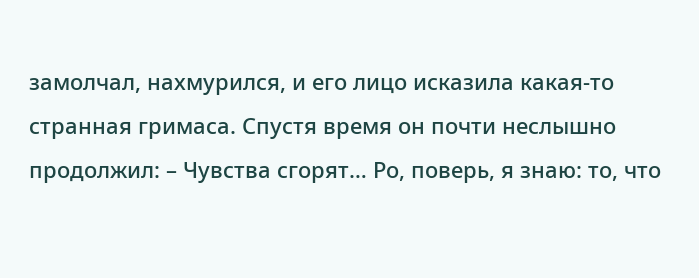замолчал, нахмурился, и его лицо исказила какая-то странная гримаса. Спустя время он почти неслышно продолжил: – Чувства сгорят… Ро, поверь, я знаю: то, что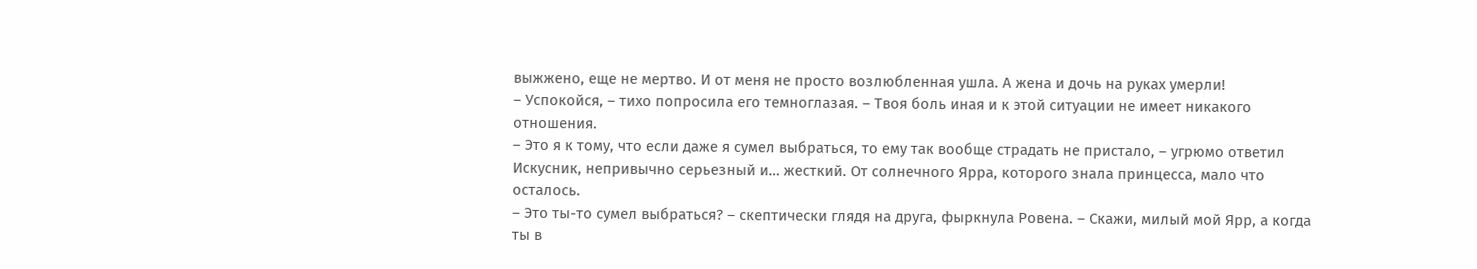выжжено, еще не мертво. И от меня не просто возлюбленная ушла. А жена и дочь на руках умерли!
– Успокойся, – тихо попросила его темноглазая. – Твоя боль иная и к этой ситуации не имеет никакого отношения.
– Это я к тому, что если даже я сумел выбраться, то ему так вообще страдать не пристало, – угрюмо ответил Искусник, непривычно серьезный и… жесткий. От солнечного Ярра, которого знала принцесса, мало что осталось.
– Это ты-то сумел выбраться? – скептически глядя на друга, фыркнула Ровена. – Скажи, милый мой Ярр, а когда ты в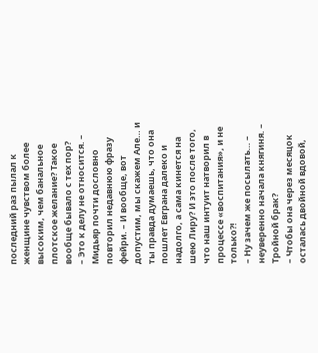последний раз пылал к женщине чувством более высоким, чем банальное плотское желание? Такое вообще бывало с тех пор?
– Это к делу не относится. – Мидьяр почти дословно повторил недавнюю фразу фейри. – И вообще, вот допустим, мы скажем Але… и ты правда думаешь, что она пошлет Евграна далеко и надолго, а сама кинется на шею Лиру? И это после того, что наш интуит натворил в процессе «воспитания», и не только?!
– Ну зачем же посылать… – неуверенно начала княгиня. – Тройной брак?
– Чтобы она через месяцок осталась двойной вдовой,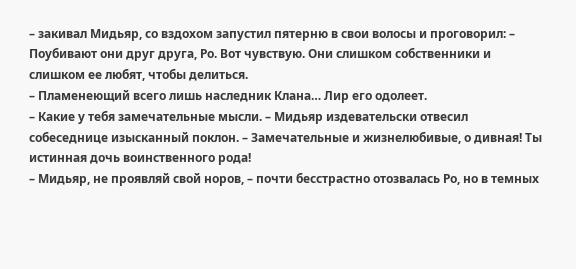– закивал Мидьяр, со вздохом запустил пятерню в свои волосы и проговорил: – Поубивают они друг друга, Ро. Вот чувствую. Они слишком собственники и слишком ее любят, чтобы делиться.
– Пламенеющий всего лишь наследник Клана… Лир его одолеет.
– Какие у тебя замечательные мысли. – Мидьяр издевательски отвесил собеседнице изысканный поклон. – Замечательные и жизнелюбивые, о дивная! Ты истинная дочь воинственного рода!
– Мидьяр, не проявляй свой норов, – почти бесстрастно отозвалась Ро, но в темных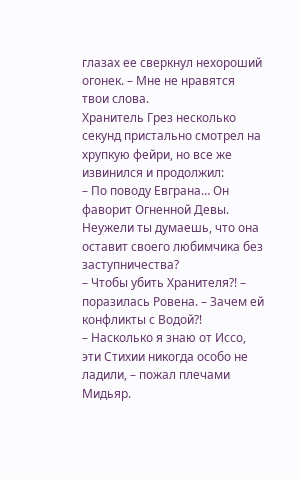глазах ее сверкнул нехороший огонек. – Мне не нравятся твои слова.
Хранитель Грез несколько секунд пристально смотрел на хрупкую фейри, но все же извинился и продолжил:
– По поводу Евграна… Он фаворит Огненной Девы. Неужели ты думаешь, что она оставит своего любимчика без заступничества?
– Чтобы убить Хранителя?! – поразилась Ровена. – Зачем ей конфликты с Водой?!
– Насколько я знаю от Иссо, эти Стихии никогда особо не ладили, – пожал плечами Мидьяр.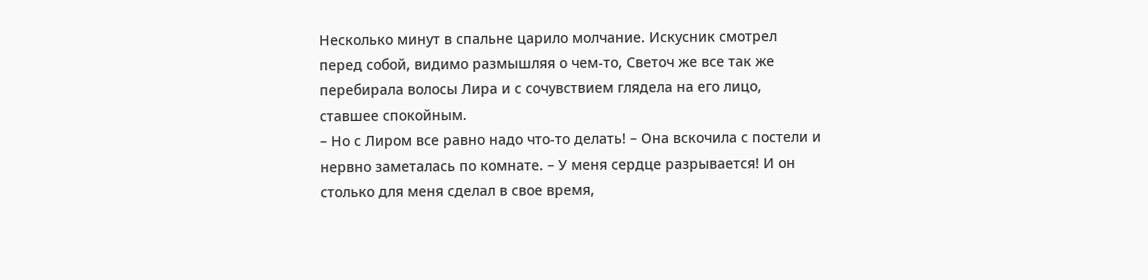Несколько минут в спальне царило молчание. Искусник смотрел перед собой, видимо размышляя о чем-то, Светоч же все так же перебирала волосы Лира и с сочувствием глядела на его лицо, ставшее спокойным.
– Но с Лиром все равно надо что-то делать! – Она вскочила с постели и нервно заметалась по комнате. – У меня сердце разрывается! И он столько для меня сделал в свое время,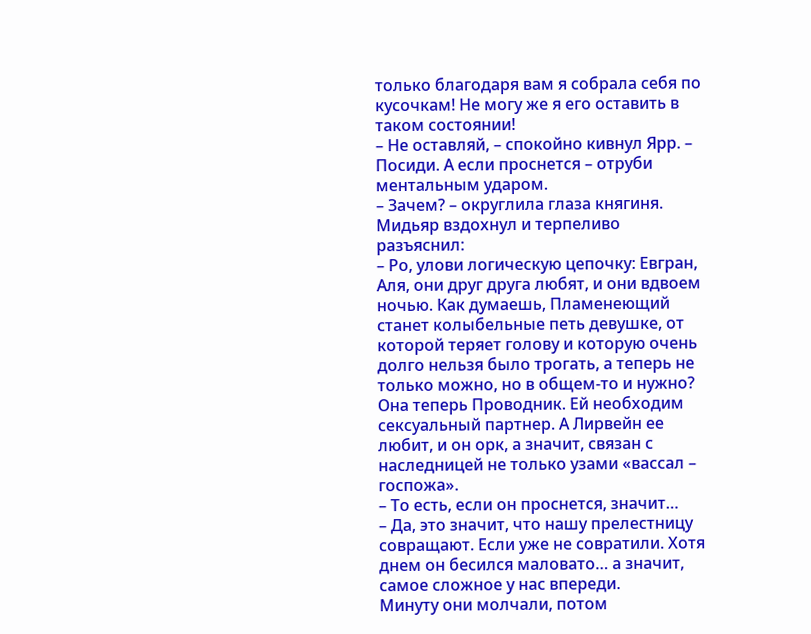только благодаря вам я собрала себя по кусочкам! Не могу же я его оставить в таком состоянии!
– Не оставляй, – спокойно кивнул Ярр. – Посиди. А если проснется – отруби ментальным ударом.
– Зачем? – округлила глаза княгиня.
Мидьяр вздохнул и терпеливо разъяснил:
– Ро, улови логическую цепочку: Евгран, Аля, они друг друга любят, и они вдвоем ночью. Как думаешь, Пламенеющий станет колыбельные петь девушке, от которой теряет голову и которую очень долго нельзя было трогать, а теперь не только можно, но в общем-то и нужно? Она теперь Проводник. Ей необходим сексуальный партнер. А Лирвейн ее любит, и он орк, а значит, связан с наследницей не только узами «вассал – госпожа».
– То есть, если он проснется, значит…
– Да, это значит, что нашу прелестницу совращают. Если уже не совратили. Хотя днем он бесился маловато… а значит, самое сложное у нас впереди.
Минуту они молчали, потом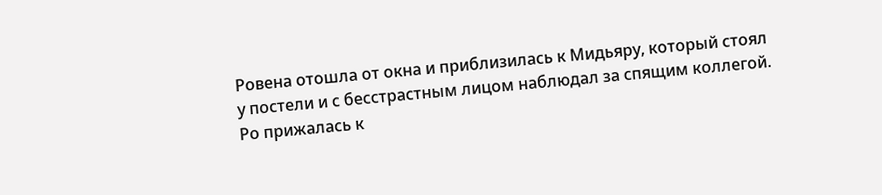Ровена отошла от окна и приблизилась к Мидьяру, который стоял у постели и с бесстрастным лицом наблюдал за спящим коллегой. Ро прижалась к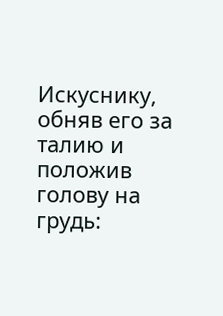Искуснику, обняв его за талию и положив голову на грудь: